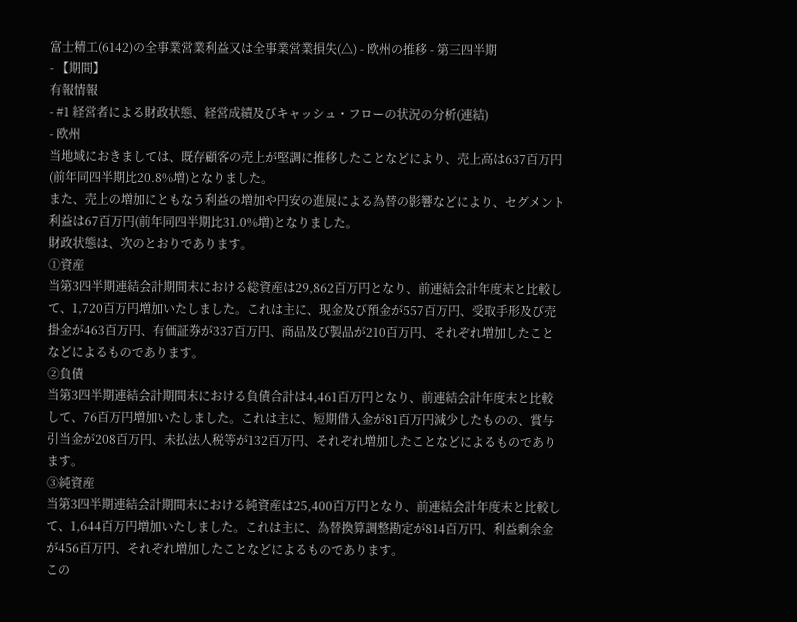富士精工(6142)の全事業営業利益又は全事業営業損失(△) - 欧州の推移 - 第三四半期
- 【期間】
有報情報
- #1 経営者による財政状態、経営成績及びキャッシュ・フローの状況の分析(連結)
- 欧州
当地域におきましては、既存顧客の売上が堅調に推移したことなどにより、売上高は637百万円(前年同四半期比20.8%増)となりました。
また、売上の増加にともなう利益の増加や円安の進展による為替の影響などにより、セグメント利益は67百万円(前年同四半期比31.0%増)となりました。
財政状態は、次のとおりであります。
①資産
当第3四半期連結会計期間末における総資産は29,862百万円となり、前連結会計年度末と比較して、1,720百万円増加いたしました。これは主に、現金及び預金が557百万円、受取手形及び売掛金が463百万円、有価証券が337百万円、商品及び製品が210百万円、それぞれ増加したことなどによるものであります。
②負債
当第3四半期連結会計期間末における負債合計は4,461百万円となり、前連結会計年度末と比較して、76百万円増加いたしました。これは主に、短期借入金が81百万円減少したものの、賞与引当金が208百万円、未払法人税等が132百万円、それぞれ増加したことなどによるものであります。
③純資産
当第3四半期連結会計期間末における純資産は25,400百万円となり、前連結会計年度末と比較して、1,644百万円増加いたしました。これは主に、為替換算調整勘定が814百万円、利益剰余金が456百万円、それぞれ増加したことなどによるものであります。
この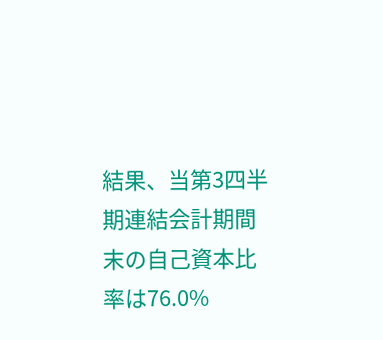結果、当第3四半期連結会計期間末の自己資本比率は76.0%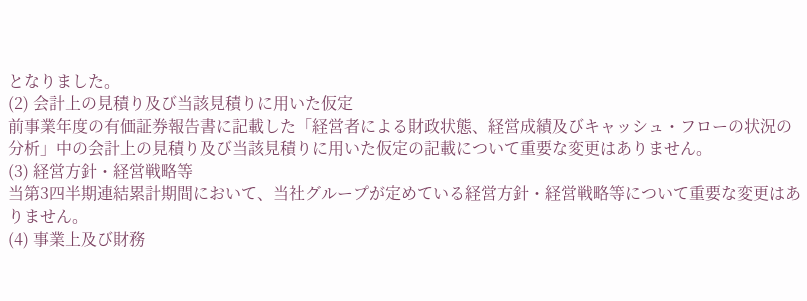となりました。
(2) 会計上の見積り及び当該見積りに用いた仮定
前事業年度の有価証券報告書に記載した「経営者による財政状態、経営成績及びキャッシュ・フローの状況の分析」中の会計上の見積り及び当該見積りに用いた仮定の記載について重要な変更はありません。
(3) 経営方針・経営戦略等
当第3四半期連結累計期間において、当社グループが定めている経営方針・経営戦略等について重要な変更はありません。
(4) 事業上及び財務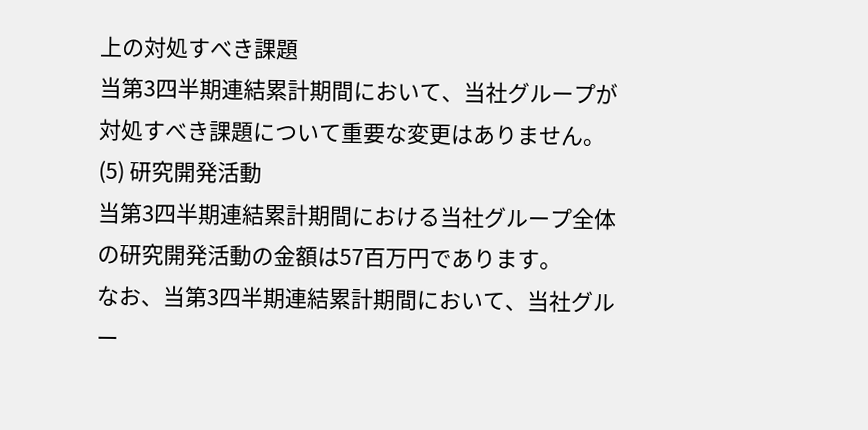上の対処すべき課題
当第3四半期連結累計期間において、当社グループが対処すべき課題について重要な変更はありません。
(5) 研究開発活動
当第3四半期連結累計期間における当社グループ全体の研究開発活動の金額は57百万円であります。
なお、当第3四半期連結累計期間において、当社グルー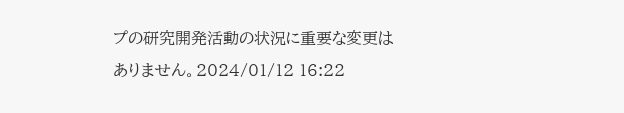プの研究開発活動の状況に重要な変更はありません。2024/01/12 16:22